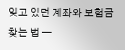잊고 있던 계좌와 보험금 찾는 법 —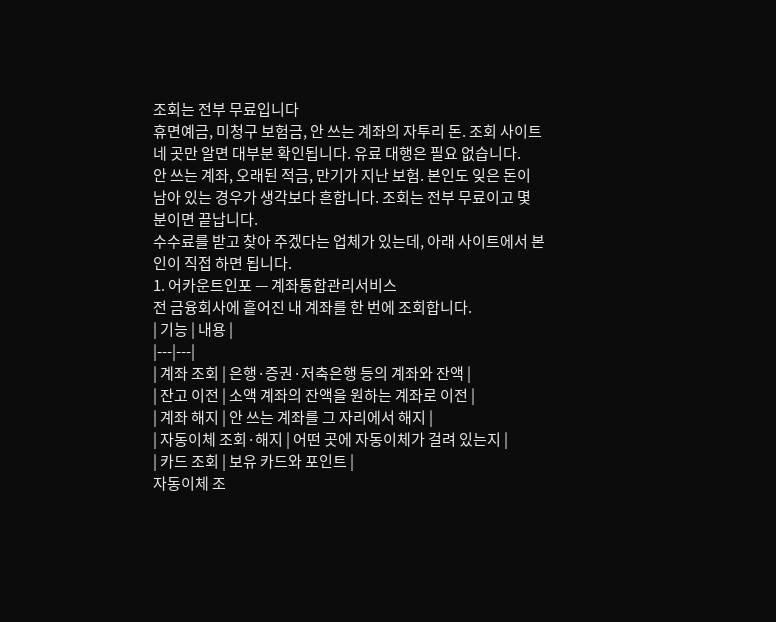조회는 전부 무료입니다
휴면예금, 미청구 보험금, 안 쓰는 계좌의 자투리 돈. 조회 사이트 네 곳만 알면 대부분 확인됩니다. 유료 대행은 필요 없습니다.
안 쓰는 계좌, 오래된 적금, 만기가 지난 보험. 본인도 잊은 돈이 남아 있는 경우가 생각보다 흔합니다. 조회는 전부 무료이고 몇 분이면 끝납니다.
수수료를 받고 찾아 주겠다는 업체가 있는데, 아래 사이트에서 본인이 직접 하면 됩니다.
1. 어카운트인포 — 계좌통합관리서비스
전 금융회사에 흩어진 내 계좌를 한 번에 조회합니다.
| 기능 | 내용 |
|---|---|
| 계좌 조회 | 은행·증권·저축은행 등의 계좌와 잔액 |
| 잔고 이전 | 소액 계좌의 잔액을 원하는 계좌로 이전 |
| 계좌 해지 | 안 쓰는 계좌를 그 자리에서 해지 |
| 자동이체 조회·해지 | 어떤 곳에 자동이체가 걸려 있는지 |
| 카드 조회 | 보유 카드와 포인트 |
자동이체 조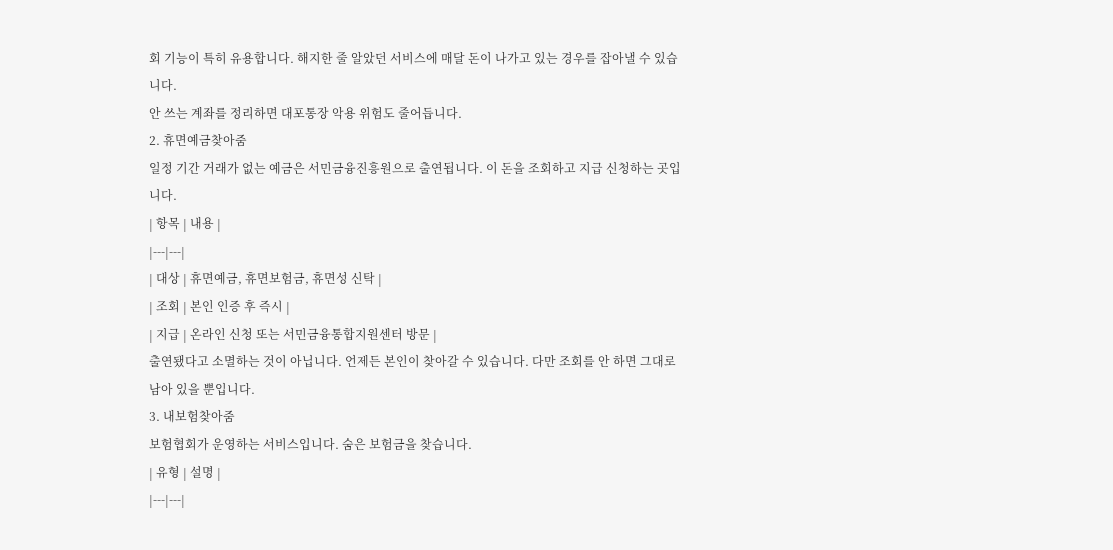회 기능이 특히 유용합니다. 해지한 줄 알았던 서비스에 매달 돈이 나가고 있는 경우를 잡아낼 수 있습니다.
안 쓰는 계좌를 정리하면 대포통장 악용 위험도 줄어듭니다.
2. 휴면예금찾아줌
일정 기간 거래가 없는 예금은 서민금융진흥원으로 출연됩니다. 이 돈을 조회하고 지급 신청하는 곳입니다.
| 항목 | 내용 |
|---|---|
| 대상 | 휴면예금, 휴면보험금, 휴면성 신탁 |
| 조회 | 본인 인증 후 즉시 |
| 지급 | 온라인 신청 또는 서민금융통합지원센터 방문 |
출연됐다고 소멸하는 것이 아닙니다. 언제든 본인이 찾아갈 수 있습니다. 다만 조회를 안 하면 그대로 남아 있을 뿐입니다.
3. 내보험찾아줌
보험협회가 운영하는 서비스입니다. 숨은 보험금을 찾습니다.
| 유형 | 설명 |
|---|---|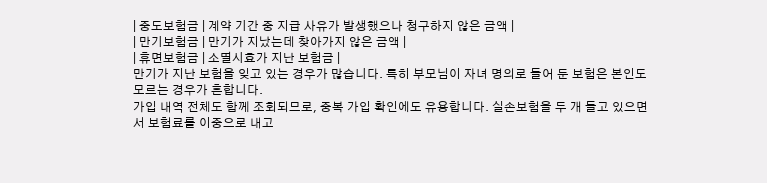| 중도보험금 | 계약 기간 중 지급 사유가 발생했으나 청구하지 않은 금액 |
| 만기보험금 | 만기가 지났는데 찾아가지 않은 금액 |
| 휴면보험금 | 소멸시효가 지난 보험금 |
만기가 지난 보험을 잊고 있는 경우가 많습니다. 특히 부모님이 자녀 명의로 들어 둔 보험은 본인도 모르는 경우가 흔합니다.
가입 내역 전체도 함께 조회되므로, 중복 가입 확인에도 유용합니다. 실손보험을 두 개 들고 있으면서 보험료를 이중으로 내고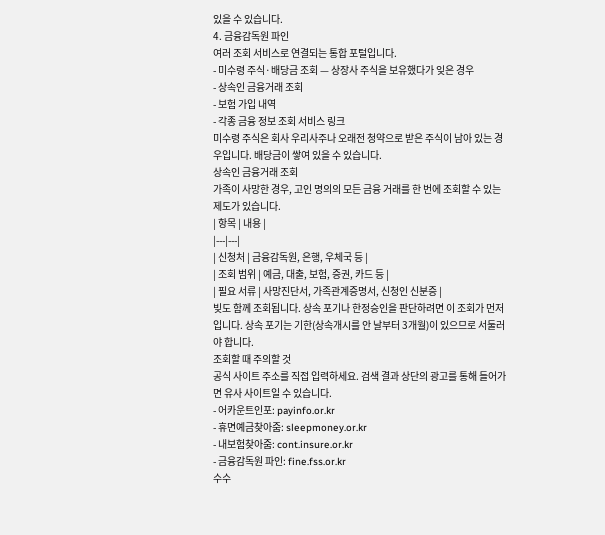있을 수 있습니다.
4. 금융감독원 파인
여러 조회 서비스로 연결되는 통합 포털입니다.
- 미수령 주식·배당금 조회 — 상장사 주식을 보유했다가 잊은 경우
- 상속인 금융거래 조회
- 보험 가입 내역
- 각종 금융 정보 조회 서비스 링크
미수령 주식은 회사 우리사주나 오래전 청약으로 받은 주식이 남아 있는 경우입니다. 배당금이 쌓여 있을 수 있습니다.
상속인 금융거래 조회
가족이 사망한 경우, 고인 명의의 모든 금융 거래를 한 번에 조회할 수 있는 제도가 있습니다.
| 항목 | 내용 |
|---|---|
| 신청처 | 금융감독원, 은행, 우체국 등 |
| 조회 범위 | 예금, 대출, 보험, 증권, 카드 등 |
| 필요 서류 | 사망진단서, 가족관계증명서, 신청인 신분증 |
빚도 함께 조회됩니다. 상속 포기나 한정승인을 판단하려면 이 조회가 먼저입니다. 상속 포기는 기한(상속개시를 안 날부터 3개월)이 있으므로 서둘러야 합니다.
조회할 때 주의할 것
공식 사이트 주소를 직접 입력하세요. 검색 결과 상단의 광고를 통해 들어가면 유사 사이트일 수 있습니다.
- 어카운트인포: payinfo.or.kr
- 휴면예금찾아줌: sleepmoney.or.kr
- 내보험찾아줌: cont.insure.or.kr
- 금융감독원 파인: fine.fss.or.kr
수수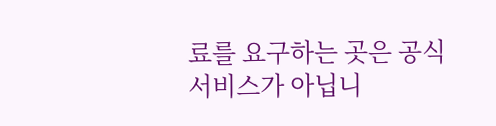료를 요구하는 곳은 공식 서비스가 아닙니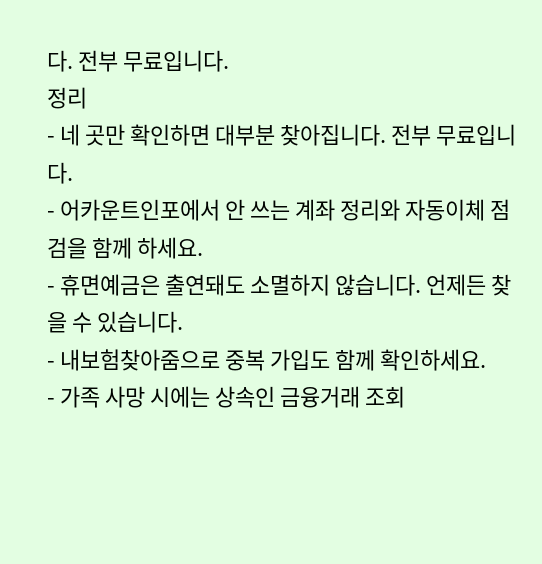다. 전부 무료입니다.
정리
- 네 곳만 확인하면 대부분 찾아집니다. 전부 무료입니다.
- 어카운트인포에서 안 쓰는 계좌 정리와 자동이체 점검을 함께 하세요.
- 휴면예금은 출연돼도 소멸하지 않습니다. 언제든 찾을 수 있습니다.
- 내보험찾아줌으로 중복 가입도 함께 확인하세요.
- 가족 사망 시에는 상속인 금융거래 조회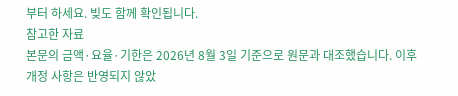부터 하세요. 빚도 함께 확인됩니다.
참고한 자료
본문의 금액·요율·기한은 2026년 8월 3일 기준으로 원문과 대조했습니다. 이후 개정 사항은 반영되지 않았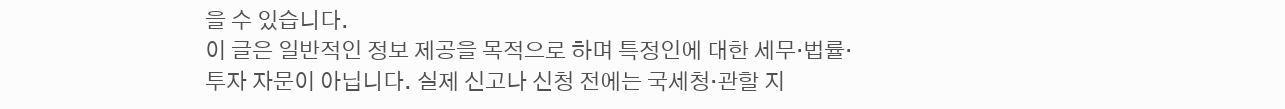을 수 있습니다.
이 글은 일반적인 정보 제공을 목적으로 하며 특정인에 대한 세무·법률·투자 자문이 아닙니다. 실제 신고나 신청 전에는 국세청·관할 지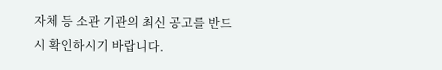자체 등 소관 기관의 최신 공고를 반드시 확인하시기 바랍니다.